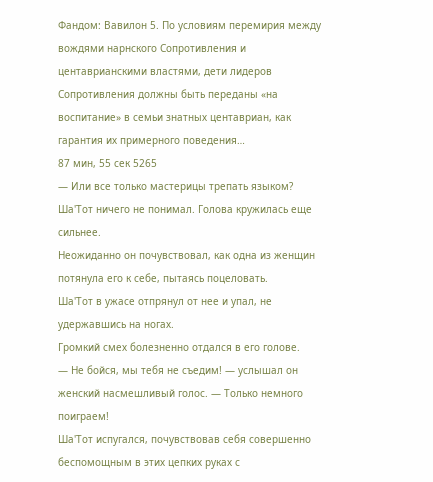Фандом: Вавилон 5. По условиям перемирия между вождями нарнского Сопротивления и центаврианскими властями, дети лидеров Сопротивления должны быть переданы «на воспитание» в семьи знатных центавриан, как гарантия их примерного поведения…
87 мин, 55 сек 5265
— Или все только мастерицы трепать языком?
Ша'Тот ничего не понимал. Голова кружилась еще сильнее.
Неожиданно он почувствовал, как одна из женщин потянула его к себе, пытаясь поцеловать.
Ша'Тот в ужасе отпрянул от нее и упал, не удержавшись на ногах.
Громкий смех болезненно отдался в его голове.
— Не бойся, мы тебя не съедим! — услышал он женский насмешливый голос. — Только немного поиграем!
Ша'Тот испугался, почувствовав себя совершенно беспомощным в этих цепких руках с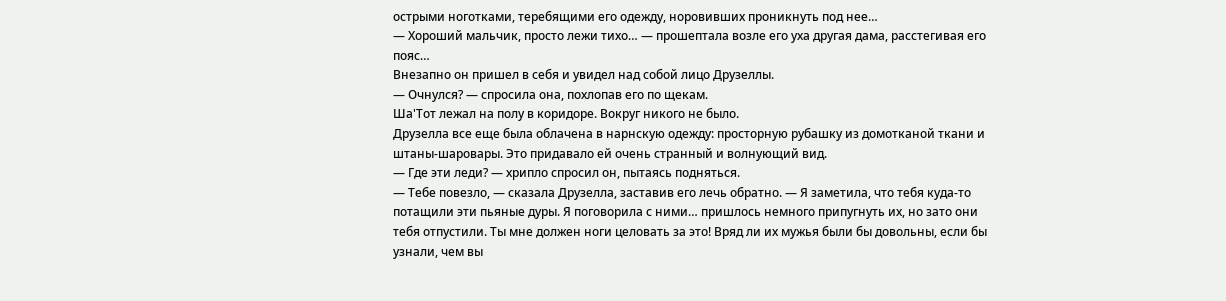острыми ноготками, теребящими его одежду, норовивших проникнуть под нее…
— Хороший мальчик, просто лежи тихо… — прошептала возле его уха другая дама, расстегивая его пояс…
Внезапно он пришел в себя и увидел над собой лицо Друзеллы.
— Очнулся? — спросила она, похлопав его по щекам.
Ша'Тот лежал на полу в коридоре. Вокруг никого не было.
Друзелла все еще была облачена в нарнскую одежду: просторную рубашку из домотканой ткани и штаны-шаровары. Это придавало ей очень странный и волнующий вид.
— Где эти леди? — хрипло спросил он, пытаясь подняться.
— Тебе повезло, — сказала Друзелла, заставив его лечь обратно. — Я заметила, что тебя куда-то потащили эти пьяные дуры. Я поговорила с ними… пришлось немного припугнуть их, но зато они тебя отпустили. Ты мне должен ноги целовать за это! Вряд ли их мужья были бы довольны, если бы узнали, чем вы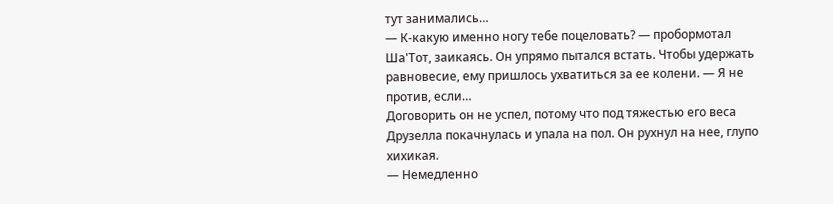тут занимались…
— К-какую именно ногу тебе поцеловать? — пробормотал Ша'Тот, заикаясь. Он упрямо пытался встать. Чтобы удержать равновесие, ему пришлось ухватиться за ее колени. — Я не против, если…
Договорить он не успел, потому что под тяжестью его веса Друзелла покачнулась и упала на пол. Он рухнул на нее, глупо хихикая.
— Немедленно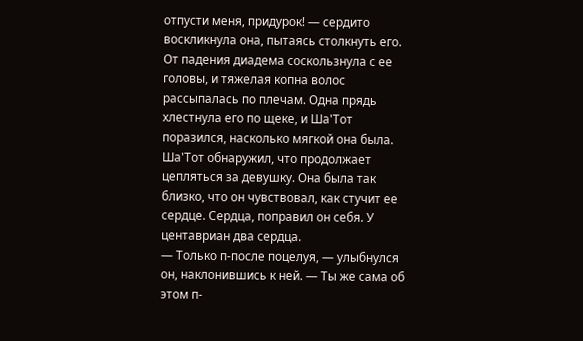отпусти меня, придурок! — сердито воскликнула она, пытаясь столкнуть его. От падения диадема соскользнула с ее головы, и тяжелая копна волос рассыпалась по плечам. Одна прядь хлестнула его по щеке, и Ша'Тот поразился, насколько мягкой она была.
Ша'Тот обнаружил, что продолжает цепляться за девушку. Она была так близко, что он чувствовал, как стучит ее сердце. Сердца, поправил он себя. У центавриан два сердца.
— Только п-после поцелуя, — улыбнулся он, наклонившись к ней. — Ты же сама об этом п-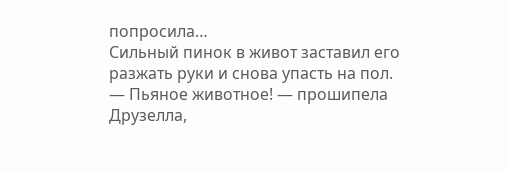попросила…
Сильный пинок в живот заставил его разжать руки и снова упасть на пол.
— Пьяное животное! — прошипела Друзелла,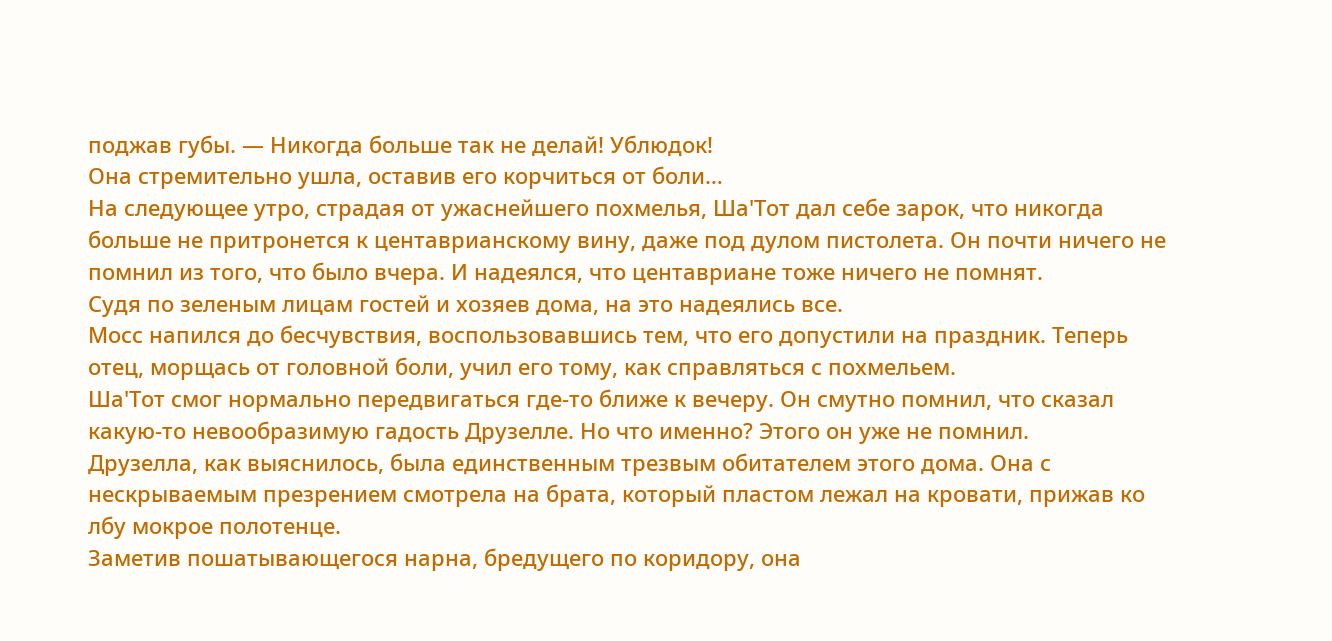поджав губы. — Никогда больше так не делай! Ублюдок!
Она стремительно ушла, оставив его корчиться от боли…
На следующее утро, страдая от ужаснейшего похмелья, Ша'Тот дал себе зарок, что никогда больше не притронется к центаврианскому вину, даже под дулом пистолета. Он почти ничего не помнил из того, что было вчера. И надеялся, что центавриане тоже ничего не помнят.
Судя по зеленым лицам гостей и хозяев дома, на это надеялись все.
Мосс напился до бесчувствия, воспользовавшись тем, что его допустили на праздник. Теперь отец, морщась от головной боли, учил его тому, как справляться с похмельем.
Ша'Тот смог нормально передвигаться где-то ближе к вечеру. Он смутно помнил, что сказал какую-то невообразимую гадость Друзелле. Но что именно? Этого он уже не помнил.
Друзелла, как выяснилось, была единственным трезвым обитателем этого дома. Она с нескрываемым презрением смотрела на брата, который пластом лежал на кровати, прижав ко лбу мокрое полотенце.
Заметив пошатывающегося нарна, бредущего по коридору, она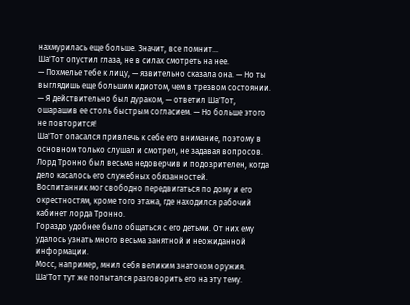нахмурилась еще больше. Значит, все помнит…
Ша'Тот опустил глаза, не в силах смотреть на нее.
— Похмелье тебе к лицу, — язвительно сказала она. — Но ты выглядишь еще большим идиотом, чем в трезвом состоянии.
— Я действительно был дураком, — ответил Ша'Тот, ошарашив ее столь быстрым согласием. — Но больше этого не повторится!
Ша'Тот опасался привлечь к себе его внимание, поэтому в основном только слушал и смотрел, не задавая вопросов. Лорд Тронно был весьма недоверчив и подозрителен, когда дело касалось его служебных обязанностей.
Воспитанник мог свободно передвигаться по дому и его окрестностям, кроме того этажа, где находился рабочий кабинет лорда Тронно.
Гораздо удобнее было общаться с его детьми. От них ему удалось узнать много весьма занятной и неожиданной информации.
Мосс, например, мнил себя великим знатоком оружия. Ша'Тот тут же попытался разговорить его на эту тему.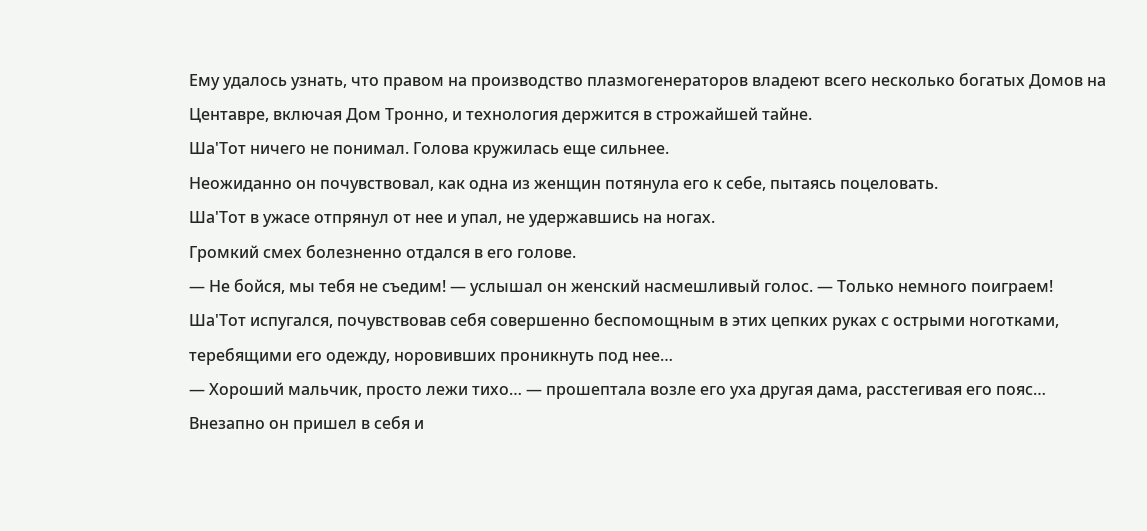Ему удалось узнать, что правом на производство плазмогенераторов владеют всего несколько богатых Домов на Центавре, включая Дом Тронно, и технология держится в строжайшей тайне.
Ша'Тот ничего не понимал. Голова кружилась еще сильнее.
Неожиданно он почувствовал, как одна из женщин потянула его к себе, пытаясь поцеловать.
Ша'Тот в ужасе отпрянул от нее и упал, не удержавшись на ногах.
Громкий смех болезненно отдался в его голове.
— Не бойся, мы тебя не съедим! — услышал он женский насмешливый голос. — Только немного поиграем!
Ша'Тот испугался, почувствовав себя совершенно беспомощным в этих цепких руках с острыми ноготками, теребящими его одежду, норовивших проникнуть под нее…
— Хороший мальчик, просто лежи тихо… — прошептала возле его уха другая дама, расстегивая его пояс…
Внезапно он пришел в себя и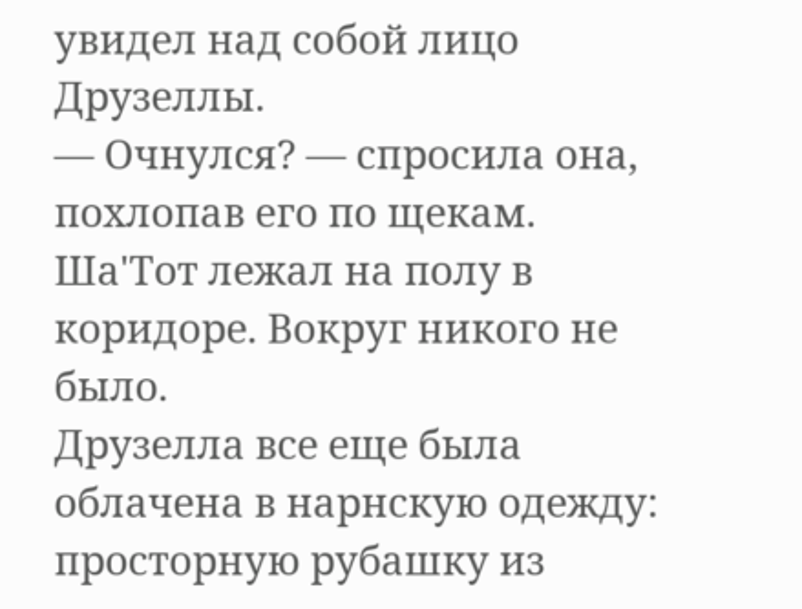увидел над собой лицо Друзеллы.
— Очнулся? — спросила она, похлопав его по щекам.
Ша'Тот лежал на полу в коридоре. Вокруг никого не было.
Друзелла все еще была облачена в нарнскую одежду: просторную рубашку из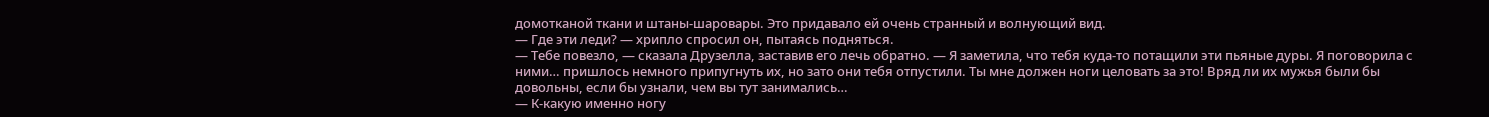домотканой ткани и штаны-шаровары. Это придавало ей очень странный и волнующий вид.
— Где эти леди? — хрипло спросил он, пытаясь подняться.
— Тебе повезло, — сказала Друзелла, заставив его лечь обратно. — Я заметила, что тебя куда-то потащили эти пьяные дуры. Я поговорила с ними… пришлось немного припугнуть их, но зато они тебя отпустили. Ты мне должен ноги целовать за это! Вряд ли их мужья были бы довольны, если бы узнали, чем вы тут занимались…
— К-какую именно ногу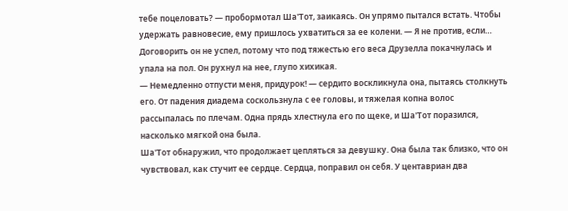тебе поцеловать? — пробормотал Ша'Тот, заикаясь. Он упрямо пытался встать. Чтобы удержать равновесие, ему пришлось ухватиться за ее колени. — Я не против, если…
Договорить он не успел, потому что под тяжестью его веса Друзелла покачнулась и упала на пол. Он рухнул на нее, глупо хихикая.
— Немедленно отпусти меня, придурок! — сердито воскликнула она, пытаясь столкнуть его. От падения диадема соскользнула с ее головы, и тяжелая копна волос рассыпалась по плечам. Одна прядь хлестнула его по щеке, и Ша'Тот поразился, насколько мягкой она была.
Ша'Тот обнаружил, что продолжает цепляться за девушку. Она была так близко, что он чувствовал, как стучит ее сердце. Сердца, поправил он себя. У центавриан два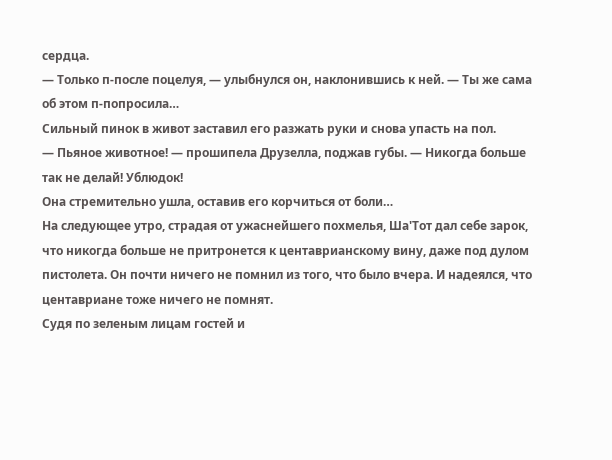сердца.
— Только п-после поцелуя, — улыбнулся он, наклонившись к ней. — Ты же сама об этом п-попросила…
Сильный пинок в живот заставил его разжать руки и снова упасть на пол.
— Пьяное животное! — прошипела Друзелла, поджав губы. — Никогда больше так не делай! Ублюдок!
Она стремительно ушла, оставив его корчиться от боли…
На следующее утро, страдая от ужаснейшего похмелья, Ша'Тот дал себе зарок, что никогда больше не притронется к центаврианскому вину, даже под дулом пистолета. Он почти ничего не помнил из того, что было вчера. И надеялся, что центавриане тоже ничего не помнят.
Судя по зеленым лицам гостей и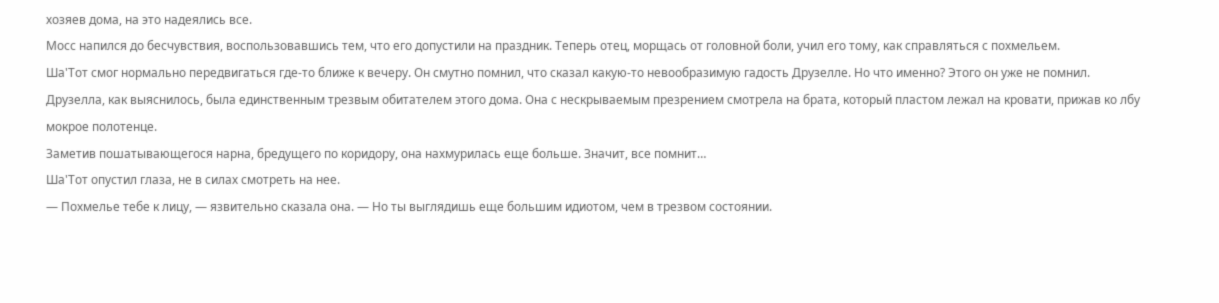хозяев дома, на это надеялись все.
Мосс напился до бесчувствия, воспользовавшись тем, что его допустили на праздник. Теперь отец, морщась от головной боли, учил его тому, как справляться с похмельем.
Ша'Тот смог нормально передвигаться где-то ближе к вечеру. Он смутно помнил, что сказал какую-то невообразимую гадость Друзелле. Но что именно? Этого он уже не помнил.
Друзелла, как выяснилось, была единственным трезвым обитателем этого дома. Она с нескрываемым презрением смотрела на брата, который пластом лежал на кровати, прижав ко лбу мокрое полотенце.
Заметив пошатывающегося нарна, бредущего по коридору, она нахмурилась еще больше. Значит, все помнит…
Ша'Тот опустил глаза, не в силах смотреть на нее.
— Похмелье тебе к лицу, — язвительно сказала она. — Но ты выглядишь еще большим идиотом, чем в трезвом состоянии.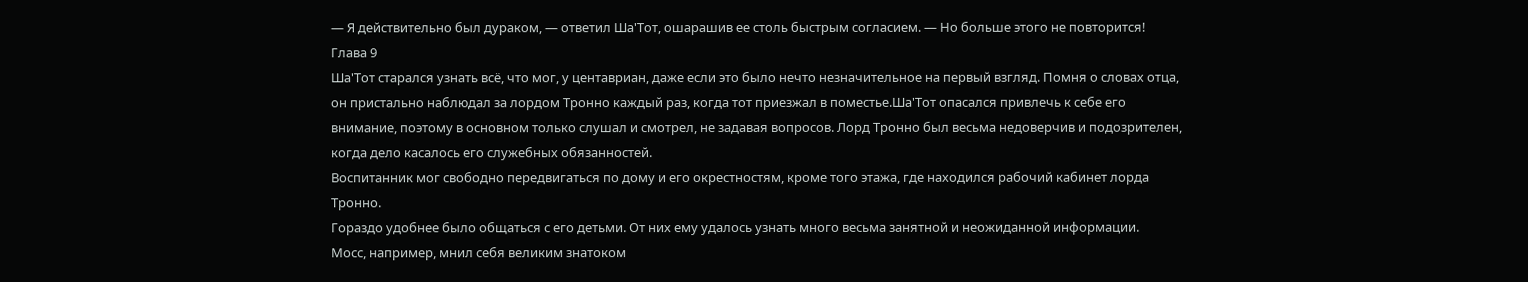— Я действительно был дураком, — ответил Ша'Тот, ошарашив ее столь быстрым согласием. — Но больше этого не повторится!
Глава 9
Ша'Тот старался узнать всё, что мог, у центавриан, даже если это было нечто незначительное на первый взгляд. Помня о словах отца, он пристально наблюдал за лордом Тронно каждый раз, когда тот приезжал в поместье.Ша'Тот опасался привлечь к себе его внимание, поэтому в основном только слушал и смотрел, не задавая вопросов. Лорд Тронно был весьма недоверчив и подозрителен, когда дело касалось его служебных обязанностей.
Воспитанник мог свободно передвигаться по дому и его окрестностям, кроме того этажа, где находился рабочий кабинет лорда Тронно.
Гораздо удобнее было общаться с его детьми. От них ему удалось узнать много весьма занятной и неожиданной информации.
Мосс, например, мнил себя великим знатоком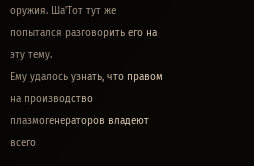оружия. Ша'Тот тут же попытался разговорить его на эту тему.
Ему удалось узнать, что правом на производство плазмогенераторов владеют всего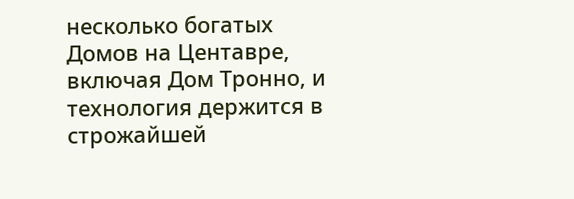несколько богатых Домов на Центавре, включая Дом Тронно, и технология держится в строжайшей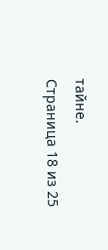тайне.
Страница 18 из 25